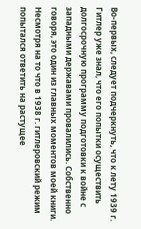Во-первых, следует подчеркнуть, что к лету 1939 г. Гитлер уже знал, что его попытки осуществить долгосрочную программу подготовки к войне с западными державами провалились. Собственно говоря, это один из главных моментов моей книги. Несмотря на то что в 1938 г. гитлеровский режим попытался ответить на растущее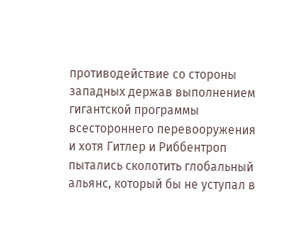противодействие со стороны западных держав выполнением гигантской программы всестороннего перевооружения и хотя Гитлер и Риббентроп пытались сколотить глобальный альянс, который бы не уступал в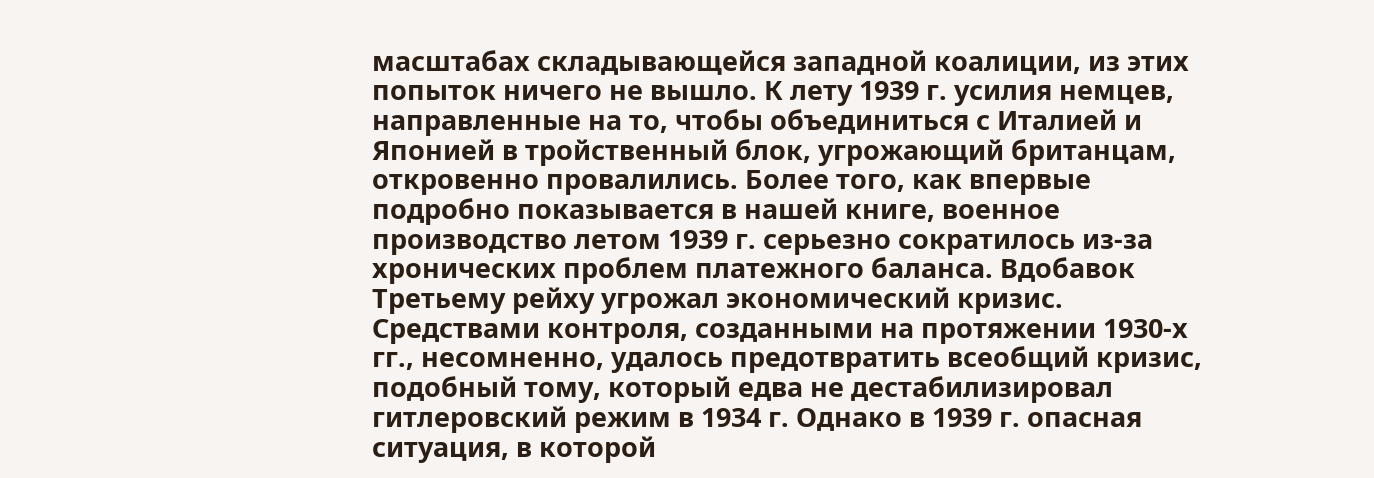масштабах складывающейся западной коалиции, из этих попыток ничего не вышло. К лету 1939 г. усилия немцев, направленные на то, чтобы объединиться с Италией и Японией в тройственный блок, угрожающий британцам, откровенно провалились. Более того, как впервые подробно показывается в нашей книге, военное производство летом 1939 г. серьезно сократилось из-за хронических проблем платежного баланса. Вдобавок Третьему рейху угрожал экономический кризис. Средствами контроля, созданными на протяжении 1930-х гг., несомненно, удалось предотвратить всеобщий кризис, подобный тому, который едва не дестабилизировал гитлеровский режим в 1934 г. Однако в 1939 г. опасная ситуация, в которой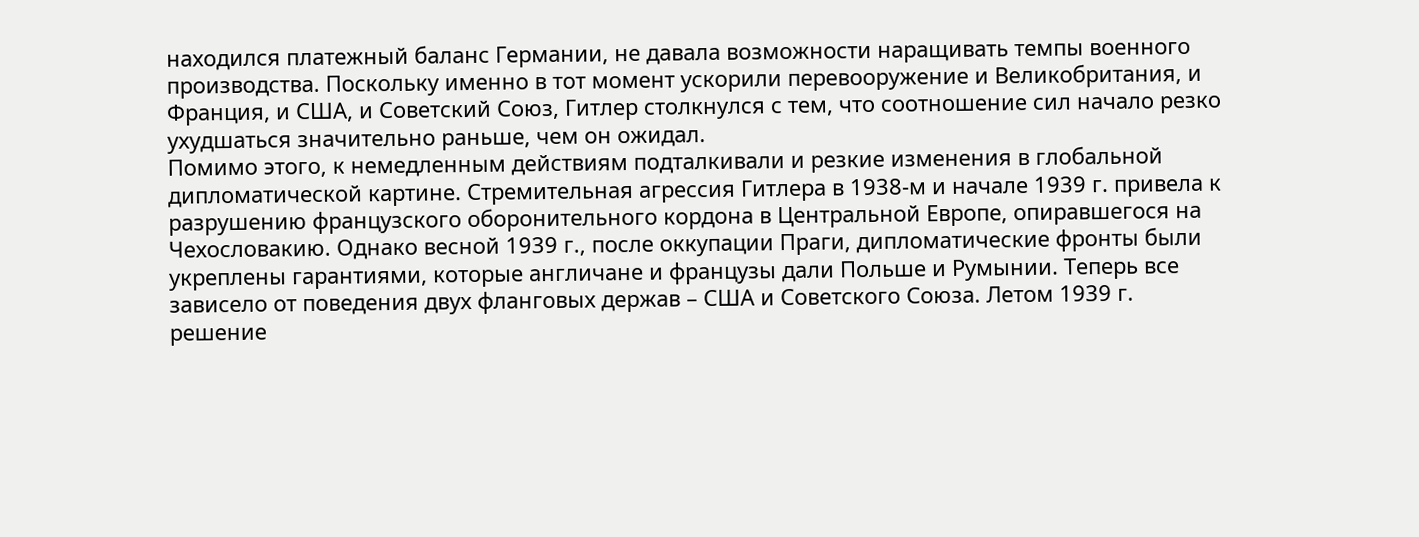находился платежный баланс Германии, не давала возможности наращивать темпы военного производства. Поскольку именно в тот момент ускорили перевооружение и Великобритания, и Франция, и США, и Советский Союз, Гитлер столкнулся с тем, что соотношение сил начало резко ухудшаться значительно раньше, чем он ожидал.
Помимо этого, к немедленным действиям подталкивали и резкие изменения в глобальной дипломатической картине. Стремительная агрессия Гитлера в 1938-м и начале 1939 г. привела к разрушению французского оборонительного кордона в Центральной Европе, опиравшегося на Чехословакию. Однако весной 1939 г., после оккупации Праги, дипломатические фронты были укреплены гарантиями, которые англичане и французы дали Польше и Румынии. Теперь все зависело от поведения двух фланговых держав – США и Советского Союза. Летом 1939 г. решение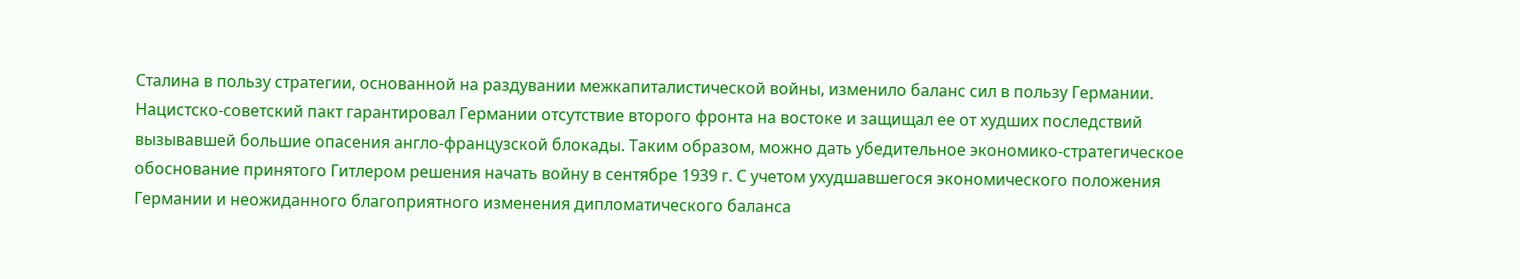Сталина в пользу стратегии, основанной на раздувании межкапиталистической войны, изменило баланс сил в пользу Германии. Нацистско-советский пакт гарантировал Германии отсутствие второго фронта на востоке и защищал ее от худших последствий вызывавшей большие опасения англо-французской блокады. Таким образом, можно дать убедительное экономико-стратегическое обоснование принятого Гитлером решения начать войну в сентябре 1939 г. С учетом ухудшавшегося экономического положения Германии и неожиданного благоприятного изменения дипломатического баланса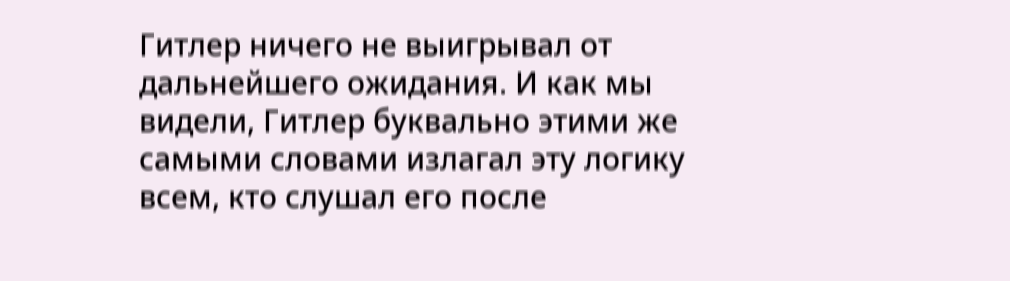Гитлер ничего не выигрывал от дальнейшего ожидания. И как мы видели, Гитлер буквально этими же самыми словами излагал эту логику всем, кто слушал его после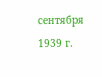сентября 1939 г.